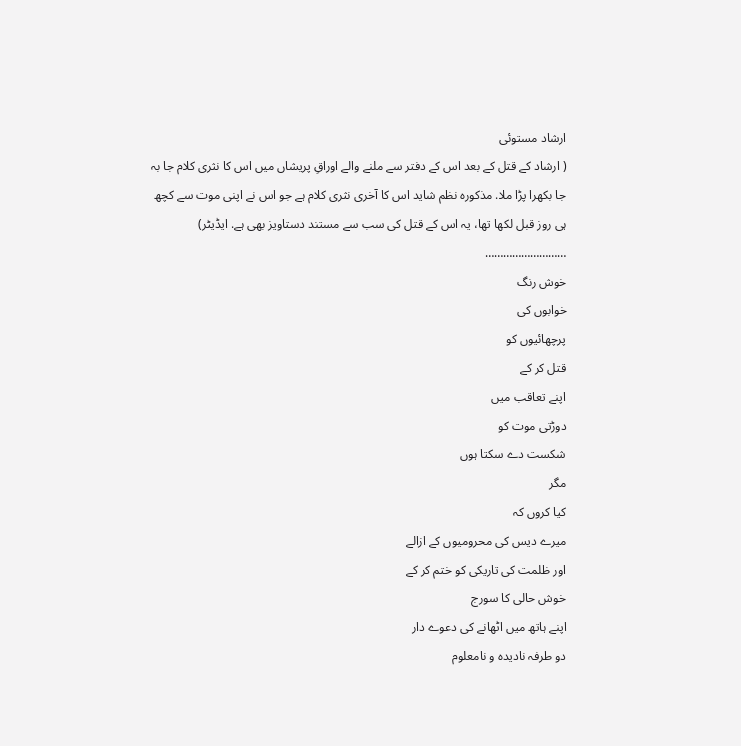ارشاد مستوئی
( ارشاد کے قتل کے بعد اس کے دفتر سے ملنے والے اوراقِ پریشاں میں اس کا نثری کلام جا بہ جا بکھرا پڑا ملا. مذکورہ نظم شاید اس کا آخری نثری کلام ہے جو اس نے اپنی موت سے کچھ ہی روز قبل لکھا تھا، یہ اس کے قتل کی سب سے مستند دستاویز بھی ہے. ایڈیٹر)
………………………
خوش رنگ
خوابوں کی
پرچھائیوں کو
قتل کر کے
اپنے تعاقب میں
دوڑتی موت کو
شکست دے سکتا ہوں
مگر
کیا کروں کہ
میرے دیس کی محرومیوں کے ازالے
اور ظلمت کی تاریکی کو ختم کر کے
خوش حالی کا سورج
اپنے ہاتھ میں اٹھانے کی دعوے دار
دو طرفہ نادیدہ و نامعلوم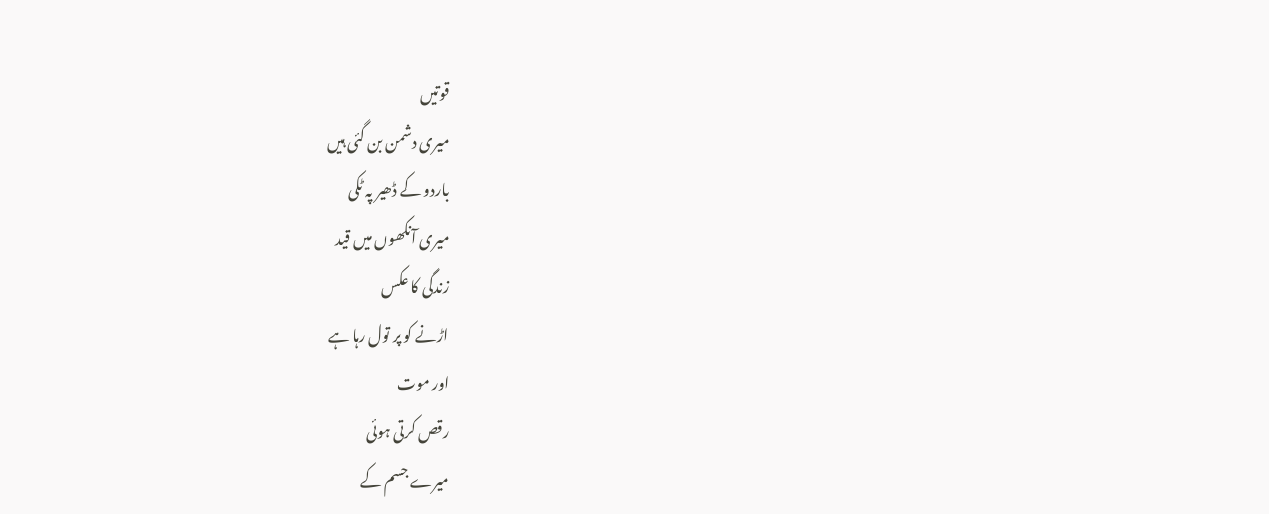قوتیں
میری دشمن بن گئی ہیں
باردو کے ڈھیر پہ ٹکی
میری آنکھوں میں قید
زندگی کا عکس
اڑنے کو پر تول رہا ہے
اور موت
رقص کرتی ہوئی
میرے جسم کے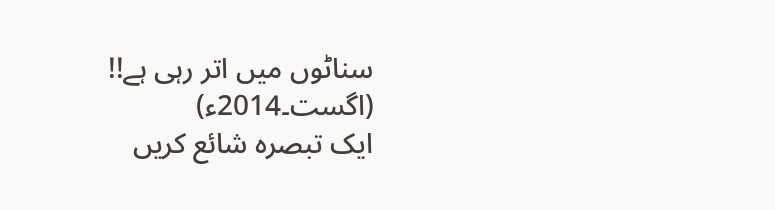سناٹوں میں اتر رہی ہے!!
(اگست۔2014ء)
ایک تبصرہ شائع کریں